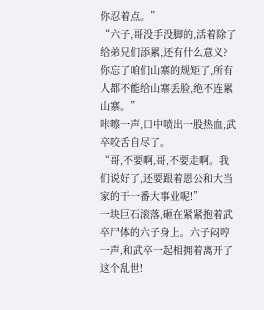你忍着点。”
“六子,哥没手没脚的,活着除了给弟兄们添累,还有什么意义?你忘了咱们山寨的规矩了,所有人都不能给山寨丢脸,绝不连累山寨。”
咔嚓一声,口中喷出一股热血,武卒咬舌自尽了。
“哥,不要啊,哥,不要走啊。我们说好了,还要跟着恩公和大当家的干一番大事业呢!”
一块巨石滚落,砸在紧紧抱着武卒尸体的六子身上。六子闷哼一声,和武卒一起相拥着离开了这个乱世!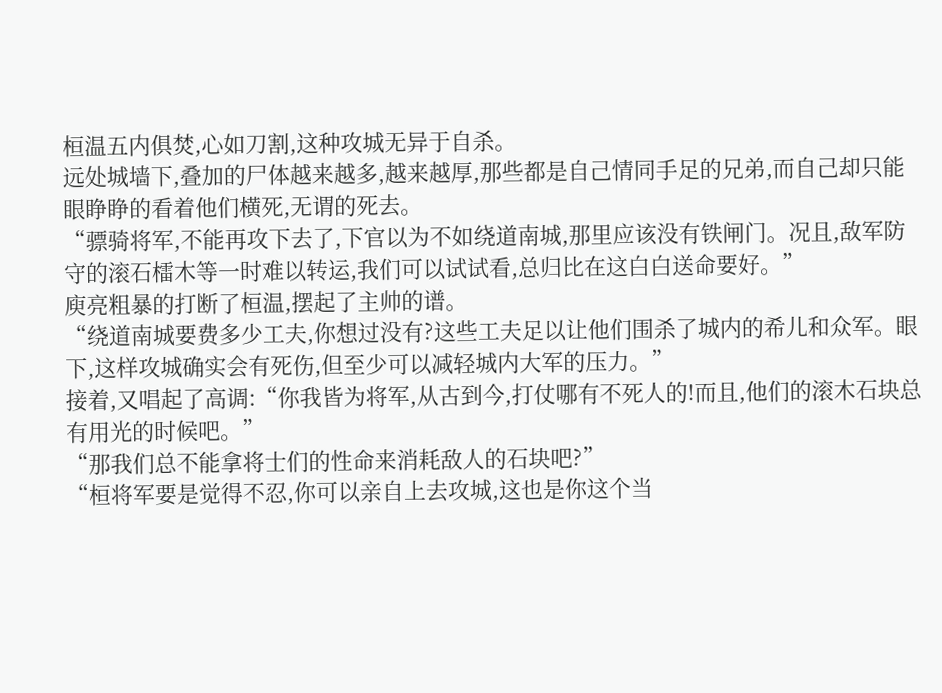桓温五内俱焚,心如刀割,这种攻城无异于自杀。
远处城墙下,叠加的尸体越来越多,越来越厚,那些都是自己情同手足的兄弟,而自己却只能眼睁睁的看着他们横死,无谓的死去。
“骠骑将军,不能再攻下去了,下官以为不如绕道南城,那里应该没有铁闸门。况且,敌军防守的滚石檑木等一时难以转运,我们可以试试看,总归比在这白白送命要好。”
庾亮粗暴的打断了桓温,摆起了主帅的谱。
“绕道南城要费多少工夫,你想过没有?这些工夫足以让他们围杀了城内的希儿和众军。眼下,这样攻城确实会有死伤,但至少可以减轻城内大军的压力。”
接着,又唱起了高调:“你我皆为将军,从古到今,打仗哪有不死人的!而且,他们的滚木石块总有用光的时候吧。”
“那我们总不能拿将士们的性命来消耗敌人的石块吧?”
“桓将军要是觉得不忍,你可以亲自上去攻城,这也是你这个当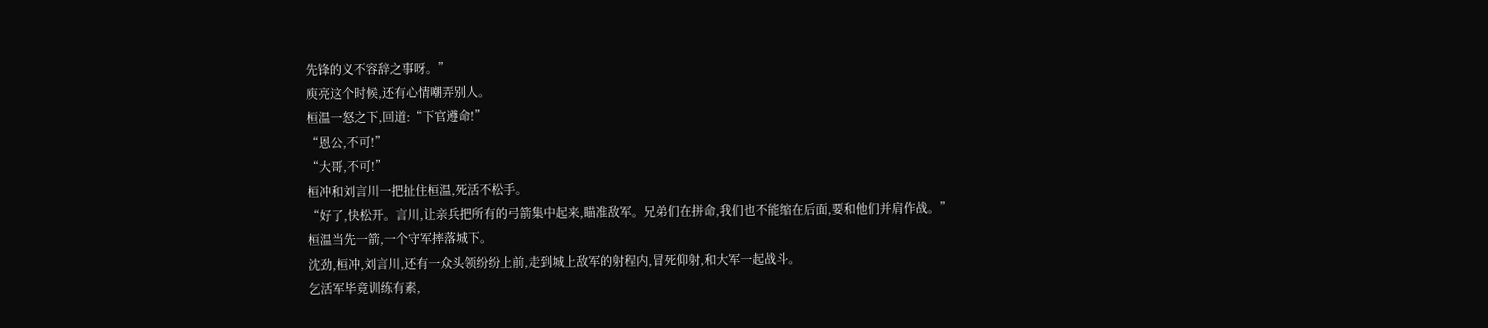先锋的义不容辞之事呀。”
庾亮这个时候,还有心情嘲弄别人。
桓温一怒之下,回道:“下官遵命!”
“恩公,不可!”
“大哥,不可!”
桓冲和刘言川一把扯住桓温,死活不松手。
“好了,快松开。言川,让亲兵把所有的弓箭集中起来,瞄准敌军。兄弟们在拼命,我们也不能缩在后面,要和他们并肩作战。”
桓温当先一箭,一个守军摔落城下。
沈劲,桓冲,刘言川,还有一众头领纷纷上前,走到城上敌军的射程内,冒死仰射,和大军一起战斗。
乞活军毕竟训练有素,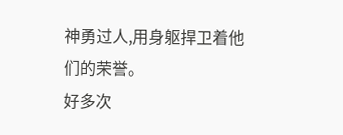神勇过人,用身躯捍卫着他们的荣誉。
好多次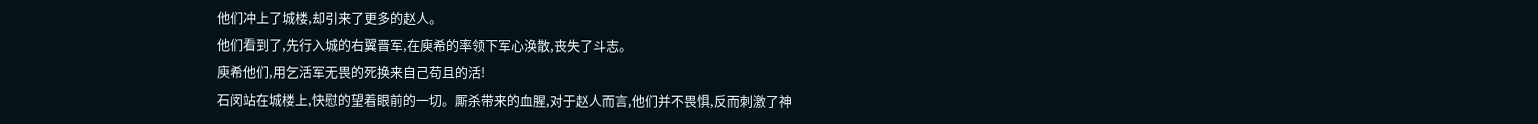他们冲上了城楼,却引来了更多的赵人。
他们看到了,先行入城的右翼晋军,在庾希的率领下军心涣散,丧失了斗志。
庾希他们,用乞活军无畏的死换来自己苟且的活!
石闵站在城楼上,快慰的望着眼前的一切。厮杀带来的血腥,对于赵人而言,他们并不畏惧,反而刺激了神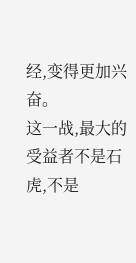经,变得更加兴奋。
这一战,最大的受益者不是石虎,不是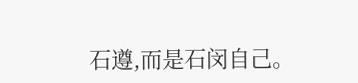石遵,而是石闵自己。